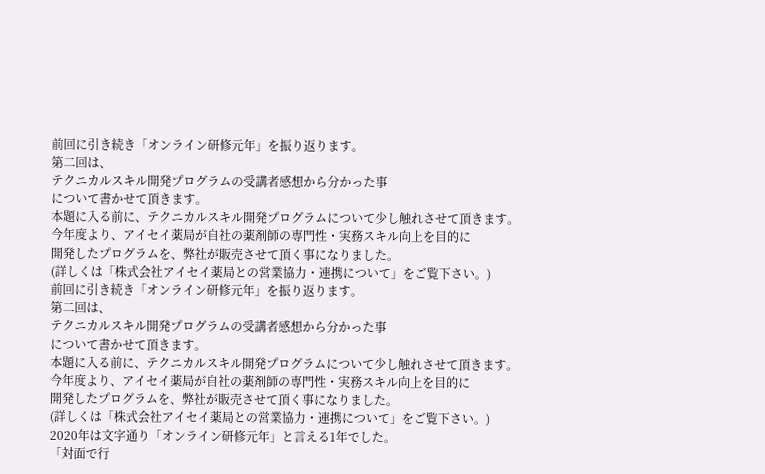前回に引き続き「オンライン研修元年」を振り返ります。
第二回は、
テクニカルスキル開発プログラムの受講者感想から分かった事
について書かせて頂きます。
本題に入る前に、テクニカルスキル開発プログラムについて少し触れさせて頂きます。
今年度より、アイセイ薬局が自社の薬剤師の専門性・実務スキル向上を目的に
開発したプログラムを、弊社が販売させて頂く事になりました。
(詳しくは「株式会社アイセイ薬局との営業協力・連携について」をご覧下さい。)
前回に引き続き「オンライン研修元年」を振り返ります。
第二回は、
テクニカルスキル開発プログラムの受講者感想から分かった事
について書かせて頂きます。
本題に入る前に、テクニカルスキル開発プログラムについて少し触れさせて頂きます。
今年度より、アイセイ薬局が自社の薬剤師の専門性・実務スキル向上を目的に
開発したプログラムを、弊社が販売させて頂く事になりました。
(詳しくは「株式会社アイセイ薬局との営業協力・連携について」をご覧下さい。)
2020年は文字通り「オンライン研修元年」と言える1年でした。
「対面で行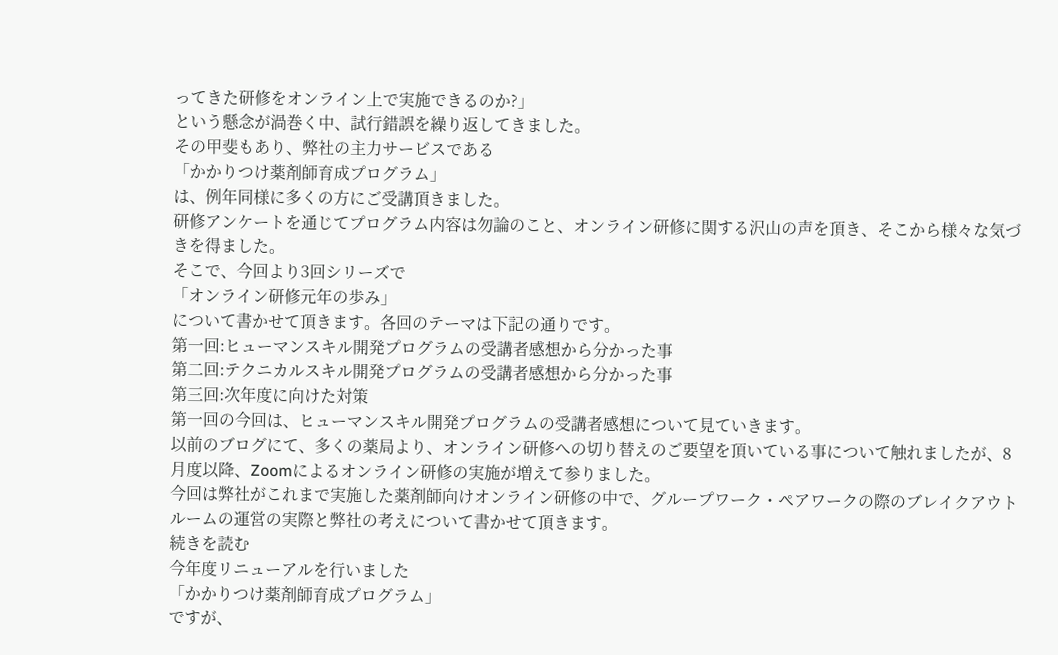ってきた研修をオンライン上で実施できるのか?」
という懸念が渦巻く中、試行錯誤を繰り返してきました。
その甲斐もあり、弊社の主力サービスである
「かかりつけ薬剤師育成プログラム」
は、例年同様に多くの方にご受講頂きました。
研修アンケートを通じてプログラム内容は勿論のこと、オンライン研修に関する沢山の声を頂き、そこから様々な気づきを得ました。
そこで、今回より3回シリーズで
「オンライン研修元年の歩み」
について書かせて頂きます。各回のテーマは下記の通りです。
第一回:ヒューマンスキル開発プログラムの受講者感想から分かった事
第二回:テクニカルスキル開発プログラムの受講者感想から分かった事
第三回:次年度に向けた対策
第一回の今回は、ヒューマンスキル開発プログラムの受講者感想について見ていきます。
以前のブログにて、多くの薬局より、オンライン研修への切り替えのご要望を頂いている事について触れましたが、8月度以降、Zoomによるオンライン研修の実施が増えて参りました。
今回は弊社がこれまで実施した薬剤師向けオンライン研修の中で、グループワーク・ペアワークの際のブレイクアウトルームの運営の実際と弊社の考えについて書かせて頂きます。
続きを読む
今年度リニューアルを行いました
「かかりつけ薬剤師育成プログラム」
ですが、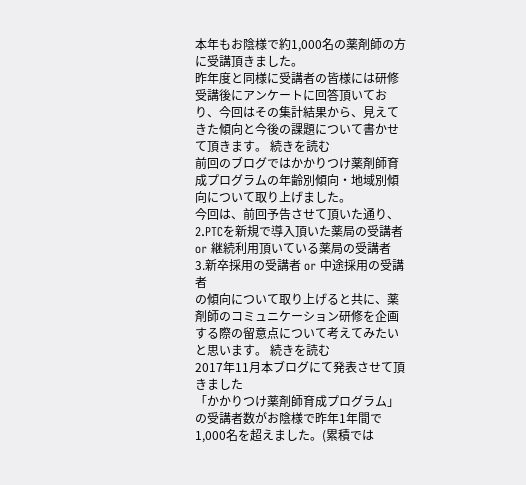本年もお陰様で約1,000名の薬剤師の方に受講頂きました。
昨年度と同様に受講者の皆様には研修受講後にアンケートに回答頂いており、今回はその集計結果から、見えてきた傾向と今後の課題について書かせて頂きます。 続きを読む
前回のブログではかかりつけ薬剤師育成プログラムの年齢別傾向・地域別傾向について取り上げました。
今回は、前回予告させて頂いた通り、
2.PTCを新規で導入頂いた薬局の受講者 or 継続利用頂いている薬局の受講者
3.新卒採用の受講者 or 中途採用の受講者
の傾向について取り上げると共に、薬剤師のコミュニケーション研修を企画する際の留意点について考えてみたいと思います。 続きを読む
2017年11月本ブログにて発表させて頂きました
「かかりつけ薬剤師育成プログラム」
の受講者数がお陰様で昨年1年間で1,000名を超えました。(累積では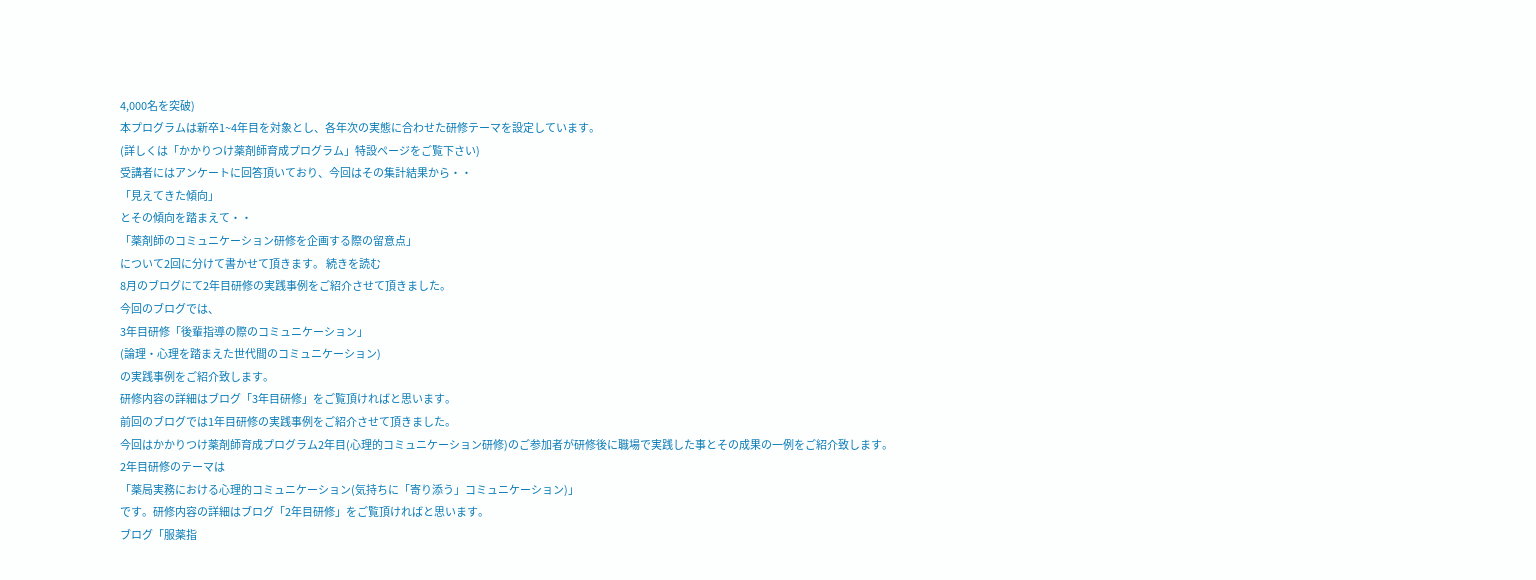4,000名を突破)
本プログラムは新卒1~4年目を対象とし、各年次の実態に合わせた研修テーマを設定しています。
(詳しくは「かかりつけ薬剤師育成プログラム」特設ページをご覧下さい)
受講者にはアンケートに回答頂いており、今回はその集計結果から・・
「見えてきた傾向」
とその傾向を踏まえて・・
「薬剤師のコミュニケーション研修を企画する際の留意点」
について2回に分けて書かせて頂きます。 続きを読む
8月のブログにて2年目研修の実践事例をご紹介させて頂きました。
今回のブログでは、
3年目研修「後輩指導の際のコミュニケーション」
(論理・心理を踏まえた世代間のコミュニケーション)
の実践事例をご紹介致します。
研修内容の詳細はブログ「3年目研修」をご覧頂ければと思います。
前回のブログでは1年目研修の実践事例をご紹介させて頂きました。
今回はかかりつけ薬剤師育成プログラム2年目(心理的コミュニケーション研修)のご参加者が研修後に職場で実践した事とその成果の一例をご紹介致します。
2年目研修のテーマは
「薬局実務における心理的コミュニケーション(気持ちに「寄り添う」コミュニケーション)」
です。研修内容の詳細はブログ「2年目研修」をご覧頂ければと思います。
ブログ「服薬指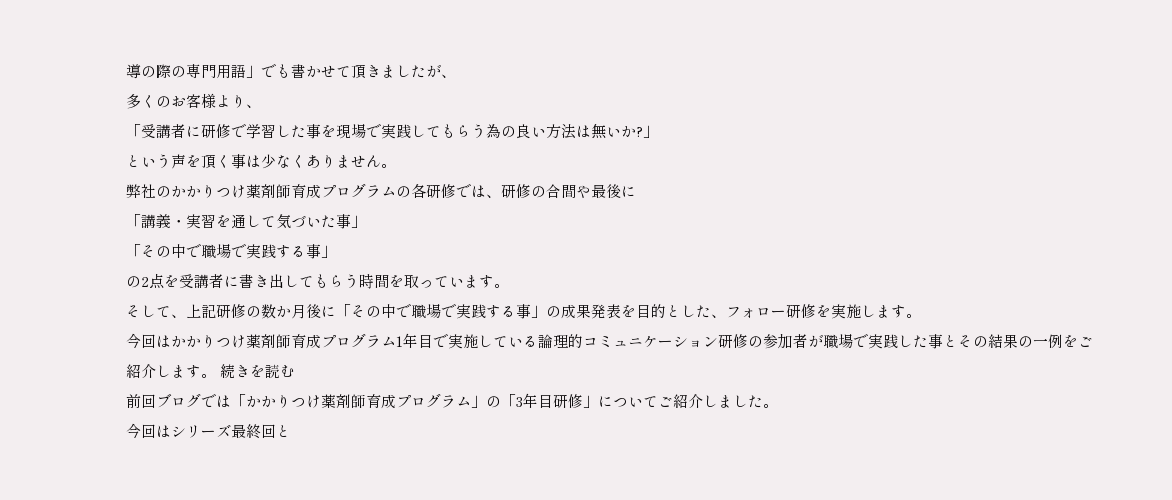導の際の専門用語」でも書かせて頂きましたが、
多くのお客様より、
「受講者に研修で学習した事を現場で実践してもらう為の良い方法は無いか?」
という声を頂く事は少なくありません。
弊社のかかりつけ薬剤師育成プログラムの各研修では、研修の合間や最後に
「講義・実習を通して気づいた事」
「その中で職場で実践する事」
の2点を受講者に書き出してもらう時間を取っています。
そして、上記研修の数か月後に「その中で職場で実践する事」の成果発表を目的とした、フォロー研修を実施します。
今回はかかりつけ薬剤師育成プログラム1年目で実施している論理的コミュニケーション研修の参加者が職場で実践した事とその結果の一例をご紹介します。 続きを読む
前回ブログでは「かかりつけ薬剤師育成プログラム」の「3年目研修」についてご紹介しました。
今回はシリーズ最終回と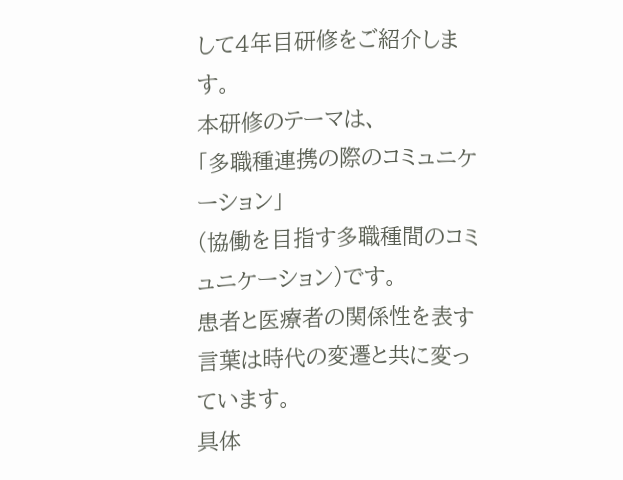して4年目研修をご紹介します。
本研修のテーマは、
「多職種連携の際のコミュニケーション」
(協働を目指す多職種間のコミュニケーション)です。
患者と医療者の関係性を表す言葉は時代の変遷と共に変っています。
具体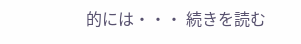的には・・・ 続きを読む